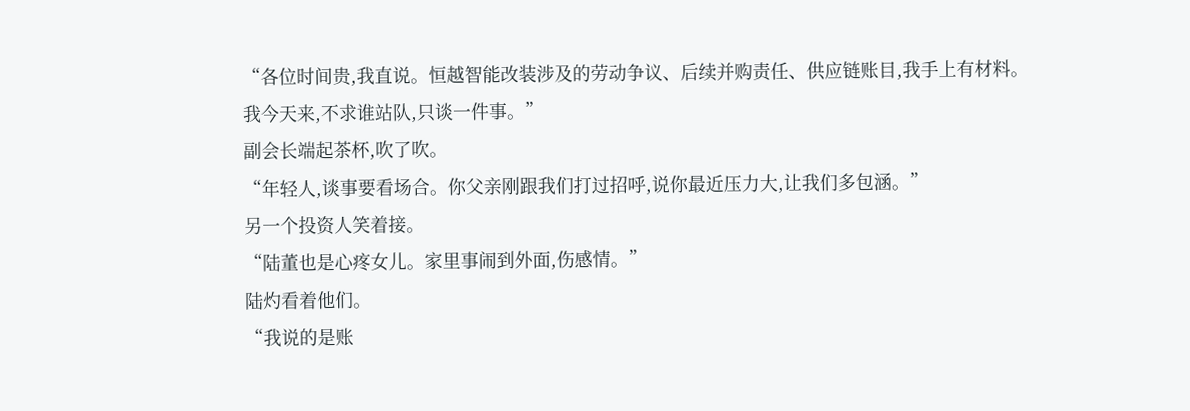“各位时间贵,我直说。恒越智能改装涉及的劳动争议、后续并购责任、供应链账目,我手上有材料。我今天来,不求谁站队,只谈一件事。”
副会长端起茶杯,吹了吹。
“年轻人,谈事要看场合。你父亲刚跟我们打过招呼,说你最近压力大,让我们多包涵。”
另一个投资人笑着接。
“陆董也是心疼女儿。家里事闹到外面,伤感情。”
陆灼看着他们。
“我说的是账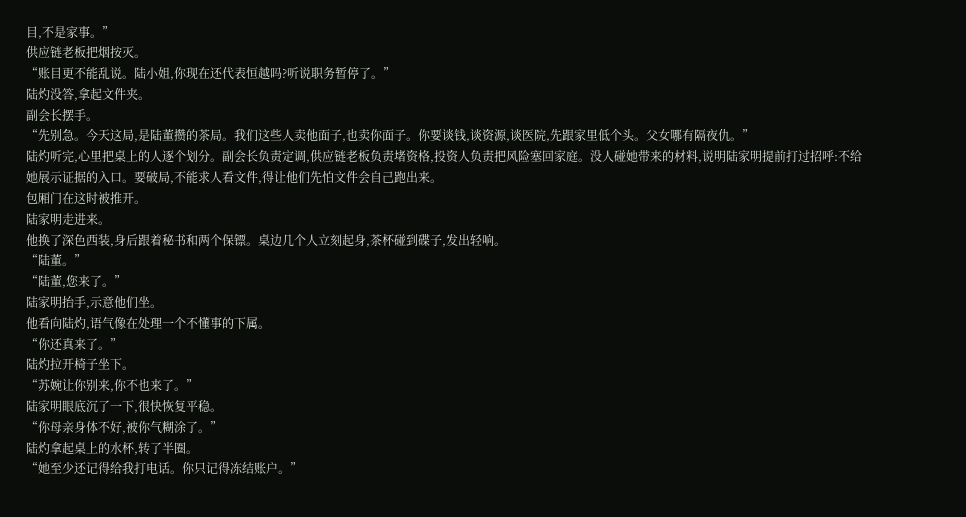目,不是家事。”
供应链老板把烟按灭。
“账目更不能乱说。陆小姐,你现在还代表恒越吗?听说职务暂停了。”
陆灼没答,拿起文件夹。
副会长摆手。
“先别急。今天这局,是陆董攒的茶局。我们这些人卖他面子,也卖你面子。你要谈钱,谈资源,谈医院,先跟家里低个头。父女哪有隔夜仇。”
陆灼听完,心里把桌上的人逐个划分。副会长负责定调,供应链老板负责堵资格,投资人负责把风险塞回家庭。没人碰她带来的材料,说明陆家明提前打过招呼:不给她展示证据的入口。要破局,不能求人看文件,得让他们先怕文件会自己跑出来。
包厢门在这时被推开。
陆家明走进来。
他换了深色西装,身后跟着秘书和两个保镖。桌边几个人立刻起身,茶杯碰到碟子,发出轻响。
“陆董。”
“陆董,您来了。”
陆家明抬手,示意他们坐。
他看向陆灼,语气像在处理一个不懂事的下属。
“你还真来了。”
陆灼拉开椅子坐下。
“苏婉让你别来,你不也来了。”
陆家明眼底沉了一下,很快恢复平稳。
“你母亲身体不好,被你气糊涂了。”
陆灼拿起桌上的水杯,转了半圈。
“她至少还记得给我打电话。你只记得冻结账户。”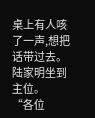桌上有人咳了一声,想把话带过去。
陆家明坐到主位。
“各位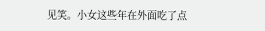见笑。小女这些年在外面吃了点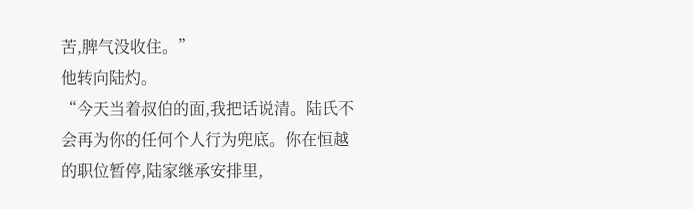苦,脾气没收住。”
他转向陆灼。
“今天当着叔伯的面,我把话说清。陆氏不会再为你的任何个人行为兜底。你在恒越的职位暂停,陆家继承安排里,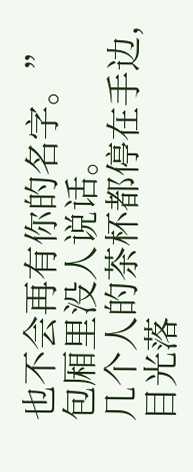也不会再有你的名字。”
包厢里没人说话。
几个人的茶杯都停在手边,目光落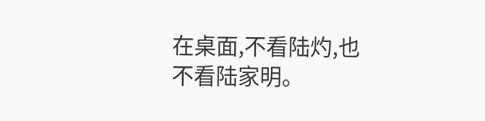在桌面,不看陆灼,也不看陆家明。